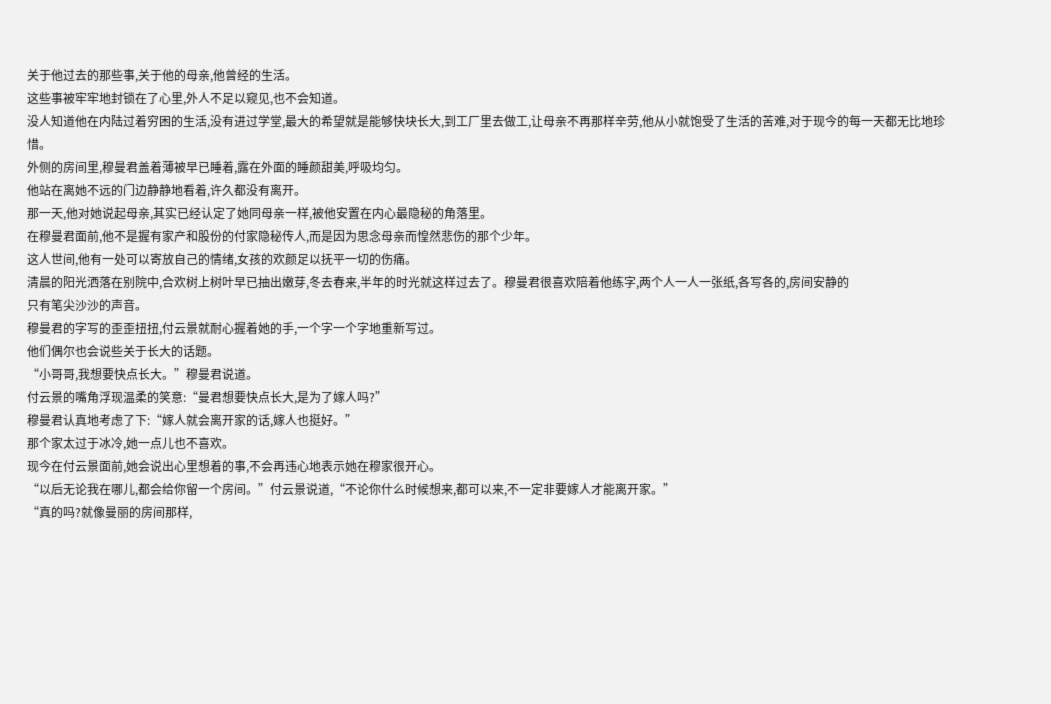关于他过去的那些事,关于他的母亲,他曾经的生活。
这些事被牢牢地封锁在了心里,外人不足以窥见,也不会知道。
没人知道他在内陆过着穷困的生活,没有进过学堂,最大的希望就是能够快块长大,到工厂里去做工,让母亲不再那样辛劳,他从小就饱受了生活的苦难,对于现今的每一天都无比地珍惜。
外侧的房间里,穆曼君盖着薄被早已睡着,露在外面的睡颜甜美,呼吸均匀。
他站在离她不远的门边静静地看着,许久都没有离开。
那一天,他对她说起母亲,其实已经认定了她同母亲一样,被他安置在内心最隐秘的角落里。
在穆曼君面前,他不是握有家产和股份的付家隐秘传人,而是因为思念母亲而惶然悲伤的那个少年。
这人世间,他有一处可以寄放自己的情绪,女孩的欢颜足以抚平一切的伤痛。
清晨的阳光洒落在别院中,合欢树上树叶早已抽出嫩芽,冬去春来,半年的时光就这样过去了。穆曼君很喜欢陪着他练字,两个人一人一张纸,各写各的,房间安静的
只有笔尖沙沙的声音。
穆曼君的字写的歪歪扭扭,付云景就耐心握着她的手,一个字一个字地重新写过。
他们偶尔也会说些关于长大的话题。
“小哥哥,我想要快点长大。”穆曼君说道。
付云景的嘴角浮现温柔的笑意:“曼君想要快点长大,是为了嫁人吗?”
穆曼君认真地考虑了下:“嫁人就会离开家的话,嫁人也挺好。”
那个家太过于冰冷,她一点儿也不喜欢。
现今在付云景面前,她会说出心里想着的事,不会再违心地表示她在穆家很开心。
“以后无论我在哪儿,都会给你留一个房间。”付云景说道,“不论你什么时候想来,都可以来,不一定非要嫁人才能离开家。”
“真的吗?就像曼丽的房间那样,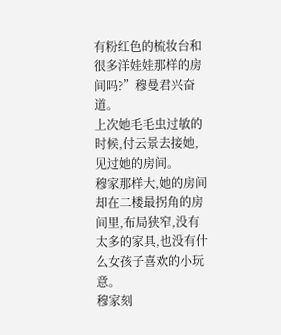有粉红色的梳妆台和很多洋娃娃那样的房间吗?”穆曼君兴奋道。
上次她毛毛虫过敏的时候,付云景去接她,见过她的房间。
穆家那样大,她的房间却在二楼最拐角的房间里,布局狭窄,没有太多的家具,也没有什么女孩子喜欢的小玩意。
穆家刻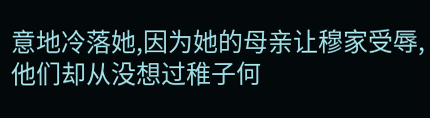意地冷落她,因为她的母亲让穆家受辱,他们却从没想过稚子何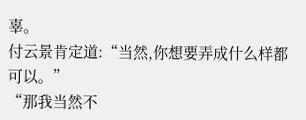辜。
付云景肯定道:“当然,你想要弄成什么样都可以。”
“那我当然不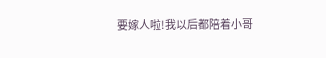要嫁人啦!我以后都陪着小哥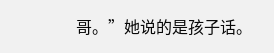哥。”她说的是孩子话。